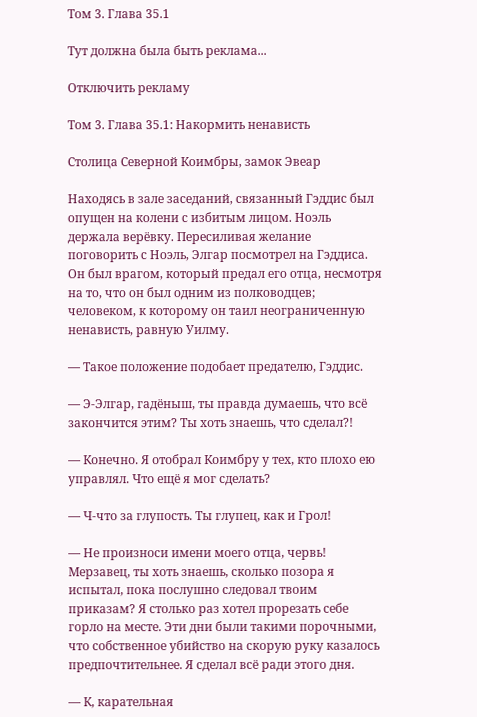Том 3. Глава 35.1

Тут должна была быть реклама...

Отключить рекламу

Том 3. Глава 35.1: Накормить ненависть

Столица Северной Коимбры, замок Эвеар

Находясь в зале заседаний, связанный Гэддис был опущен на колени с избитым лицом. Ноэль держала верёвку. Пересиливая желание поговорить с Ноэль, Элгар посмотрел на Гэддиса. Он был врагом, который предал его отца, несмотря на то, что он был одним из полководцев; человеком, к которому он таил неограниченную ненависть, равную Уилму.

— Такое положение подобает предателю, Гэддис.

— Э-Элгар, гадёныш, ты правда думаешь, что всё закончится этим? Ты хоть знаешь, что сделал?!

— Конечно. Я отобрал Коимбру у тех, кто плохо ею управлял. Что ещё я мог сделать?

— Ч-что за глупость. Ты глупец, как и Грол!

— Не произноси имени моего отца, червь! Мерзавец, ты хоть знаешь, сколько позора я испытал, пока послушно следовал твоим приказам? Я столько раз хотел прорезать себе горло на месте. Эти дни были такими порочными, что собственное убийство на скорую руку казалось предпочтительнее. Я сделал всё ради этого дня.

— К, карательная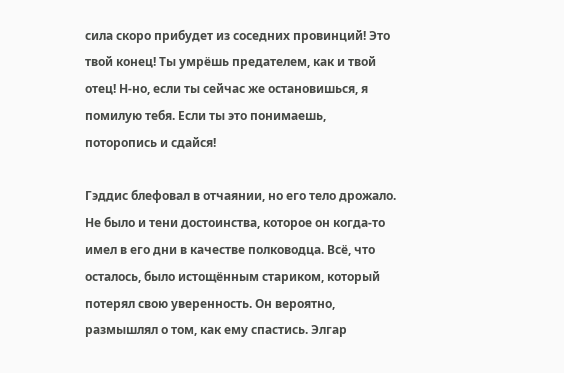сила скоро прибудет из соседних провинций! Это твой конец! Ты умрёшь предателем, как и твой отец! Н-но, если ты сейчас же остановишься, я помилую тебя. Если ты это понимаешь, поторопись и сдайся!

Гэддис блефовал в отчаянии, но его тело дрожало. Не было и тени достоинства, которое он когда-то имел в его дни в качестве полководца. Всё, что осталось, было истощённым стариком, который потерял свою уверенность. Он вероятно, размышлял о том, как ему спастись. Элгар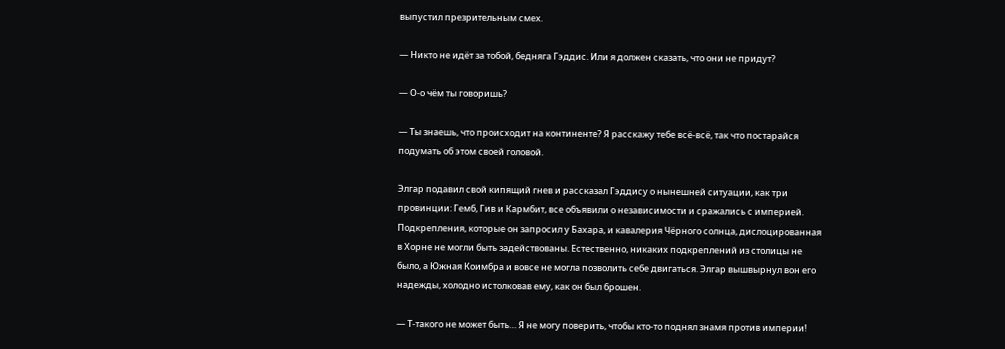выпустил презрительным смех.

— Никто не идёт за тобой, бедняга Гэддис. Или я должен сказать, что они не придут?

— О-о чём ты говоришь?

— Ты знаешь, что происходит на континенте? Я расскажу тебе всё-всё, так что постарайся подумать об этом своей головой.

Элгар подавил свой кипящий гнев и рассказал Гэддису о нынешней ситуации, как три провинции: Гемб, Гив и Кармбит, все объявили о независимости и сражались с империей. Подкрепления, которые он запросил у Бахара, и кавалерия Чёрного солнца, дислоцированная в Хорне не могли быть задействованы. Естественно, никаких подкреплений из столицы не было, а Южная Коимбра и вовсе не могла позволить себе двигаться. Элгар вышвырнул вон его надежды, холодно истолковав ему, как он был брошен.

— Т-такого не может быть… Я не могу поверить, чтобы кто-то поднял знамя против империи!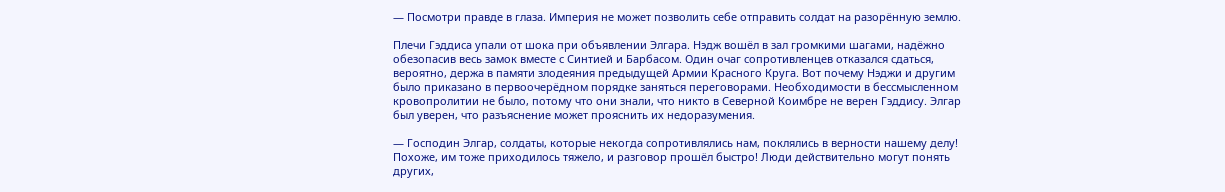— Посмотри правде в глаза. Империя не может позволить себе отправить солдат на разорённую землю.

Плечи Гэддиса упали от шока при объявлении Элгара. Нэдж вошёл в зал громкими шагами, надёжно обезопасив весь замок вместе с Синтией и Барбасом. Один очаг сопротивленцев отказался сдаться, вероятно, держа в памяти злодеяния предыдущей Армии Красного Круга. Вот почему Нэджи и другим было приказано в первоочерёдном порядке заняться переговорами. Необходимости в бессмысленном кровопролитии не было, потому что они знали, что никто в Северной Коимбре не верен Гэддису. Элгар был уверен, что разъяснение может прояснить их недоразумения.

— Господин Элгар, солдаты, которые некогда сопротивлялись нам, поклялись в верности нашему делу! Похоже, им тоже приходилось тяжело, и разговор прошёл быстро! Люди действительно могут понять других,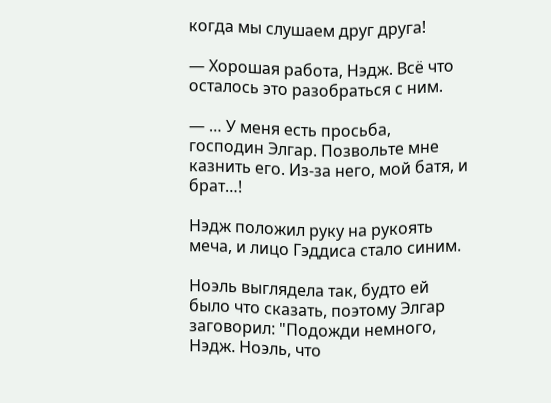когда мы слушаем друг друга!

— Хорошая работа, Нэдж. Всё что осталось это разобраться с ним.

— … У меня есть просьба, господин Элгар. Позвольте мне казнить его. Из-за него, мой батя, и брат…!

Нэдж положил руку на рукоять меча, и лицо Гэддиса стало синим.

Ноэль выглядела так, будто ей было что сказать, поэтому Элгар заговорил: "Подожди немного, Нэдж. Ноэль, что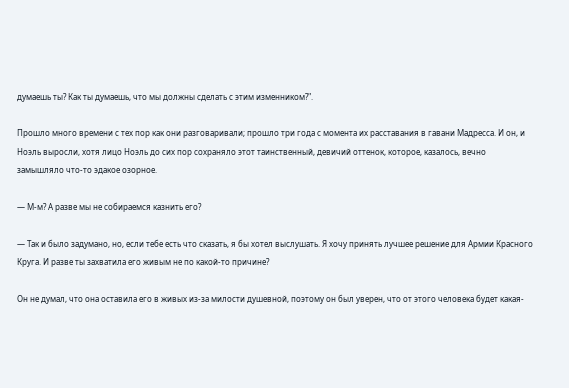думаешь ты? Как ты думаешь, что мы должны сделать с этим изменником?".

Прошло много времени с тех пор как они разговаривали; прошло три года с момента их расставания в гавани Мадресса. И он, и Ноэль выросли, хотя лицо Ноэль до сих пор сохраняло этот таинственный, девичий оттенок, которое, казалось, вечно замышляло что-то эдакое озорное.

— М-м? А разве мы не собираемся казнить его?

— Так и было задумано, но, если тебе есть что сказать, я бы хотел выслушать. Я хочу принять лучшее решение для Армии Красного Круга. И разве ты захватила его живым не по какой-то причине?

Он не думал, что она оставила его в живых из-за милости душевной, поэтому он был уверен, что от этого человека будет какая-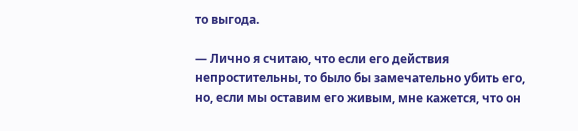то выгода.

— Лично я считаю, что если его действия непростительны, то было бы замечательно убить его, но, если мы оставим его живым, мне кажется, что он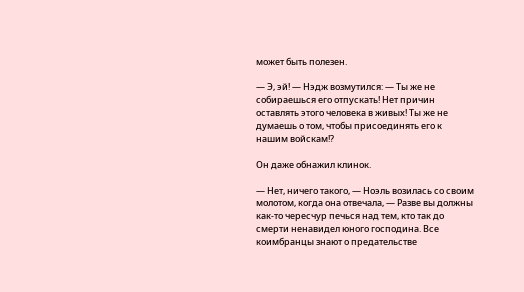может быть полезен.

— Э, эй! — Нэдж возмутился: — Ты же не собираешься его отпускать! Нет причин оставлять этого человека в живых! Ты же не думаешь о том, чтобы присоединять его к нашим войскам!?

Он даже обнажил клинок.

— Нет, ничего такого, — Ноэль возилась со своим молотом, когда она отвечала, — Разве вы должны как-то чересчур печься над тем, кто так до смерти ненавидел юного господина. Все коимбранцы знают о предательстве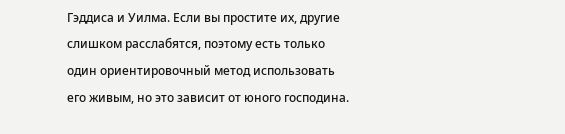Гэддиса и Уилма. Если вы простите их, другие слишком расслабятся, поэтому есть только один ориентировочный метод использовать его живым, но это зависит от юного господина.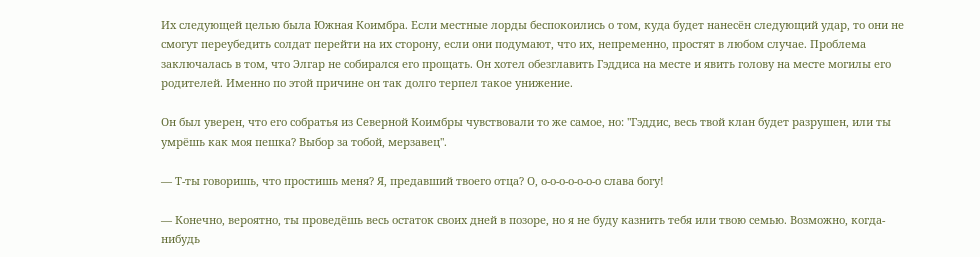Их следующей целью была Южная Коимбра. Если местные лорды беспокоились о том, куда будет нанесён следующий удар, то они не смогут переубедить солдат перейти на их сторону, если они подумают, что их, непременно, простят в любом случае. Проблема заключалась в том, что Элгар не собирался его прощать. Он хотел обезглавить Гэддиса на месте и явить голову на месте могилы его родителей. Именно по этой причине он так долго терпел такое унижение.

Он был уверен, что его собратья из Северной Коимбры чувствовали то же самое, но: "Гэддис, весь твой клан будет разрушен, или ты умрёшь как моя пешка? Выбор за тобой, мерзавец".

— Т-ты говоришь, что простишь меня? Я, предавший твоего отца? О, о-о-о-о-о-о-о слава богу!

— Конечно, вероятно, ты проведёшь весь остаток своих дней в позоре, но я не буду казнить тебя или твою семью. Возможно, когда-нибудь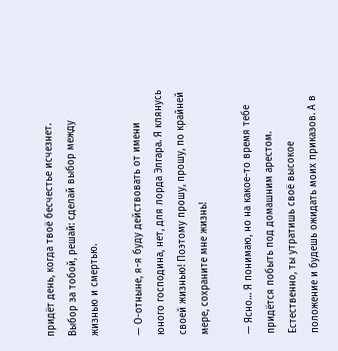придёт день, когда твоё бесчестье исчезнет. Выбор за тобой, решай: сделай выбор между жизнью и смертью.

— О-отныне, я-я буду действовать от имени юного господина, нет, для лорда Элгара. Я клянусь своей жизнью! Поэтому прошу, прошу, по крайней мере, сохраните мне жизнь!

— Ясно… Я понимаю, но на какое-то время тебе придётся побыть под домашним арестом. Естественно, ты утратишь своё высокое положение и будешь ожидать моих приказов. А в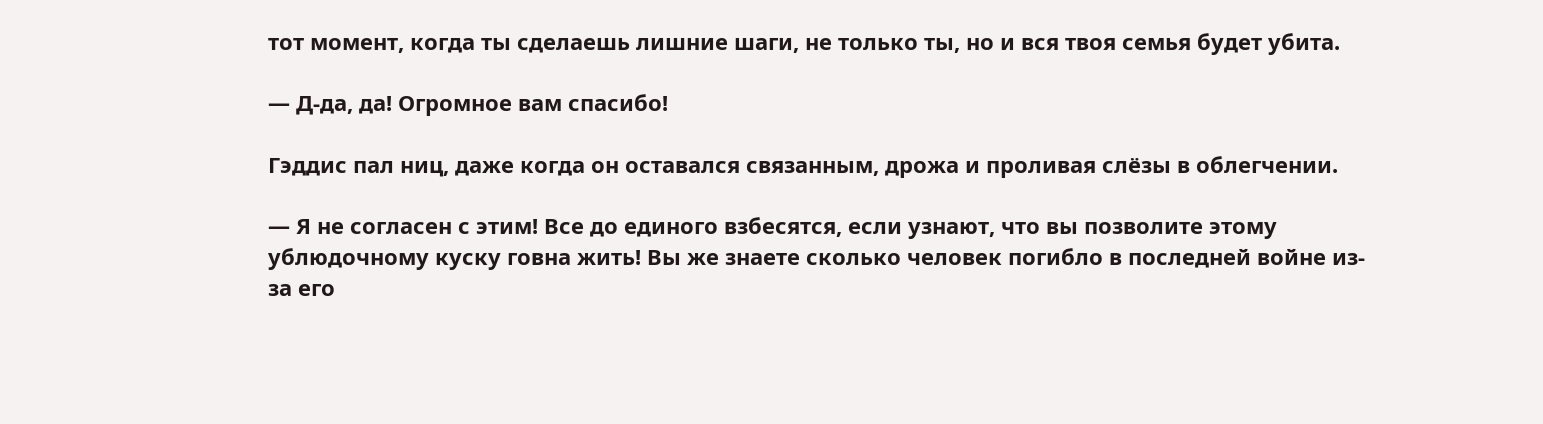тот момент, когда ты сделаешь лишние шаги, не только ты, но и вся твоя семья будет убита.

— Д-да, да! Огромное вам спасибо!

Гэддис пал ниц, даже когда он оставался связанным, дрожа и проливая слёзы в облегчении.

— Я не согласен с этим! Все до единого взбесятся, если узнают, что вы позволите этому ублюдочному куску говна жить! Вы же знаете сколько человек погибло в последней войне из-за его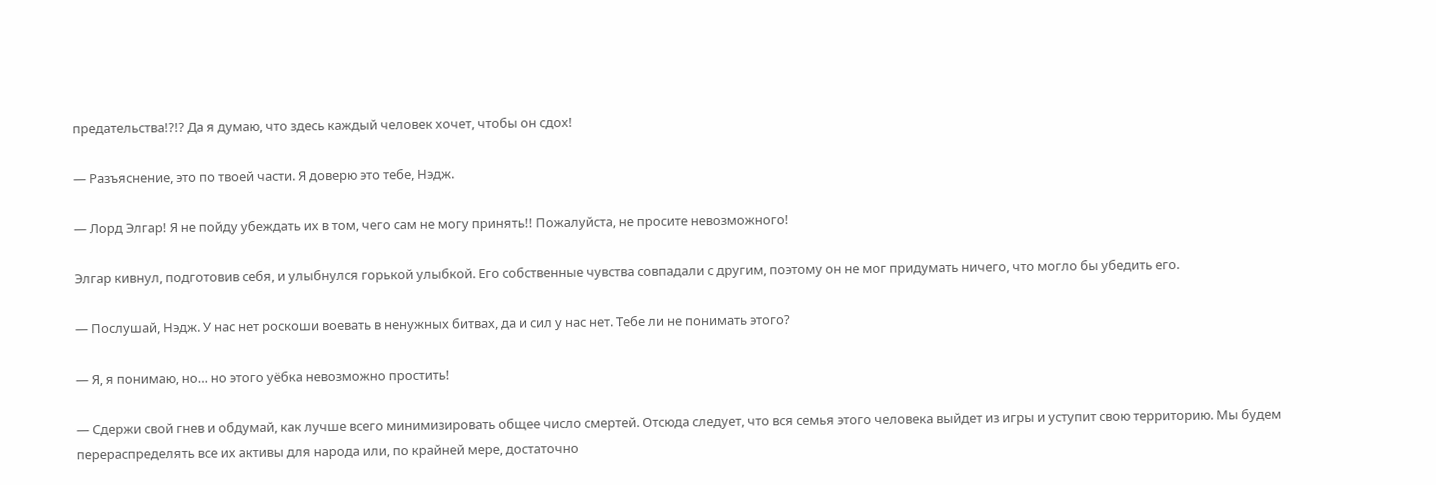предательства!?!? Да я думаю, что здесь каждый человек хочет, чтобы он сдох!

— Разъяснение, это по твоей части. Я доверю это тебе, Нэдж.

— Лорд Элгар! Я не пойду убеждать их в том, чего сам не могу принять!! Пожалуйста, не просите невозможного!

Элгар кивнул, подготовив себя, и улыбнулся горькой улыбкой. Его собственные чувства совпадали с другим, поэтому он не мог придумать ничего, что могло бы убедить его.

— Послушай, Нэдж. У нас нет роскоши воевать в ненужных битвах, да и сил у нас нет. Тебе ли не понимать этого?

— Я, я понимаю, но… но этого уёбка невозможно простить!

— Сдержи свой гнев и обдумай, как лучше всего минимизировать общее число смертей. Отсюда следует, что вся семья этого человека выйдет из игры и уступит свою территорию. Мы будем перераспределять все их активы для народа или, по крайней мере, достаточно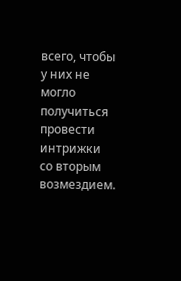всего, чтобы у них не могло получиться провести интрижки со вторым возмездием.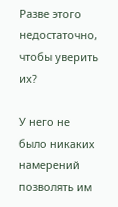Разве этого недостаточно, чтобы уверить их?

У него не было никаких намерений позволять им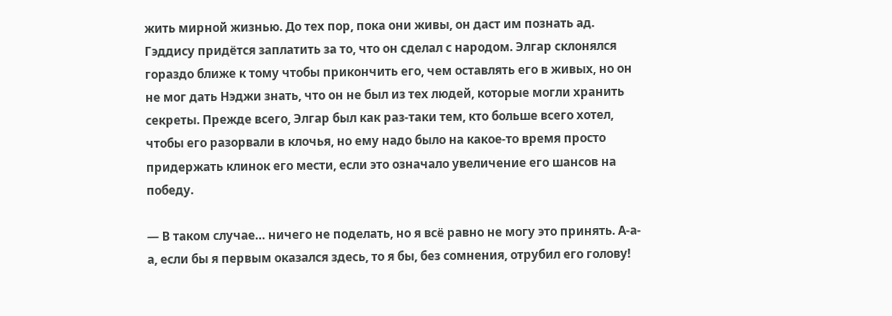жить мирной жизнью. До тех пор, пока они живы, он даст им познать ад. Гэддису придётся заплатить за то, что он сделал с народом. Элгар склонялся гораздо ближе к тому чтобы прикончить его, чем оставлять его в живых, но он не мог дать Нэджи знать, что он не был из тех людей, которые могли хранить секреты. Прежде всего, Элгар был как раз-таки тем, кто больше всего хотел, чтобы его разорвали в клочья, но ему надо было на какое-то время просто придержать клинок его мести, если это означало увеличение его шансов на победу.

— В таком случае… ничего не поделать, но я всё равно не могу это принять. А-а-а, если бы я первым оказался здесь, то я бы, без сомнения, отрубил его голову!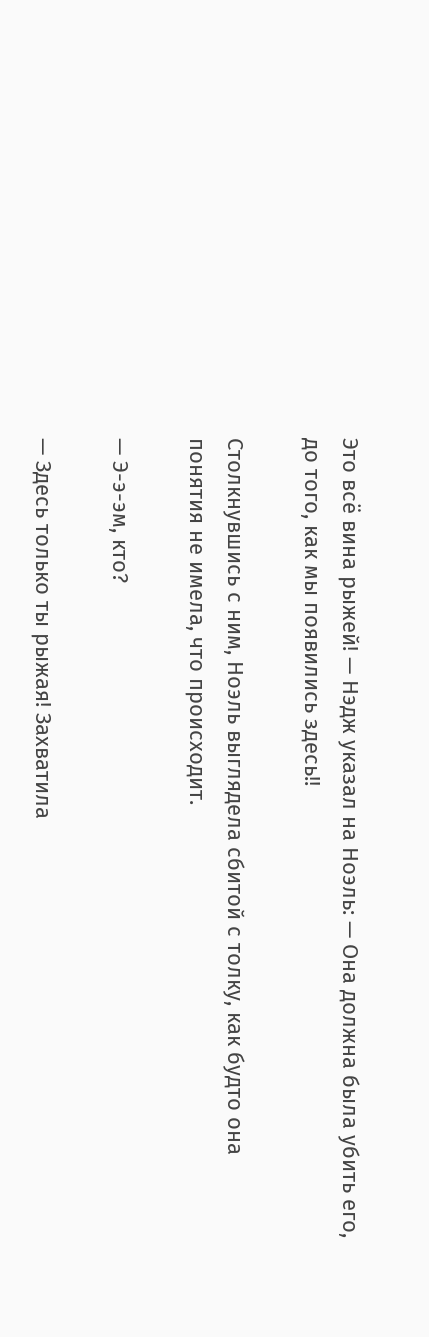Это всё вина рыжей! — Нэдж указал на Ноэль: — Она должна была убить его, до того, как мы появились здесь!!

Столкнувшись с ним, Ноэль выглядела сбитой с толку, как будто она понятия не имела, что происходит.

— Э-э-эм, кто?

— Здесь только ты рыжая! Захватила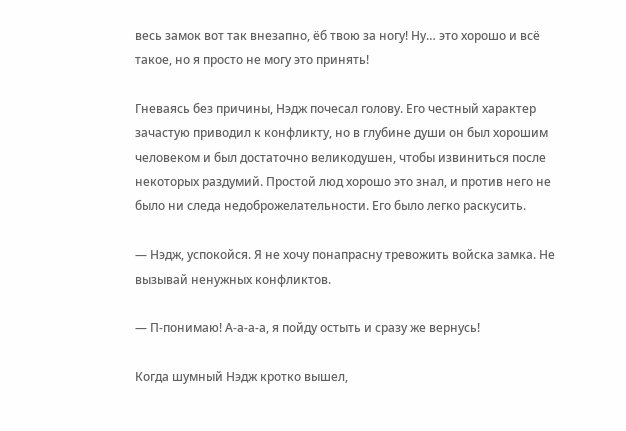весь замок вот так внезапно, ёб твою за ногу! Ну… это хорошо и всё такое, но я просто не могу это принять!

Гневаясь без причины, Нэдж почесал голову. Его честный характер зачастую приводил к конфликту, но в глубине души он был хорошим человеком и был достаточно великодушен, чтобы извиниться после некоторых раздумий. Простой люд хорошо это знал, и против него не было ни следа недоброжелательности. Его было легко раскусить.

— Нэдж, успокойся. Я не хочу понапрасну тревожить войска замка. Не вызывай ненужных конфликтов.

— П-понимаю! А-а-а-а, я пойду остыть и сразу же вернусь!

Когда шумный Нэдж кротко вышел,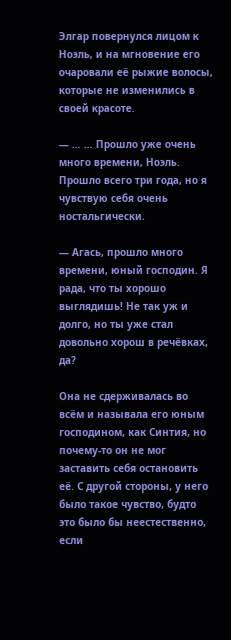Элгар повернулся лицом к Ноэль, и на мгновение его очаровали её рыжие волосы, которые не изменились в своей красоте.

— … … Прошло уже очень много времени, Ноэль. Прошло всего три года, но я чувствую себя очень ностальгически.

— Агась, прошло много времени, юный господин. Я рада, что ты хорошо выглядишь! Не так уж и долго, но ты уже стал довольно хорош в речёвках, да?

Она не сдерживалась во всём и называла его юным господином, как Синтия, но почему-то он не мог заставить себя остановить её. С другой стороны, у него было такое чувство, будто это было бы неестественно, если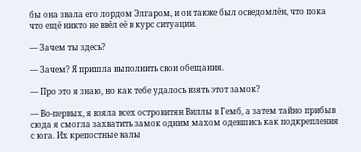бы она звала его лордом Элгаром, и он также был осведомлён, что пока что ещё никто не ввёл её в курс ситуации.

— Зачем ты здесь?

— Зачем? Я пришла выполнить свои обещания.

— Про это я знаю, но как тебе удалось взять этот замок?

— Во-первых, я взяла всех островитян Виллы в Гемб, а затем тайно прибыв сюда я смогла захватить замок одним махом одевшись как подкрепления с юга. Их крепостные валы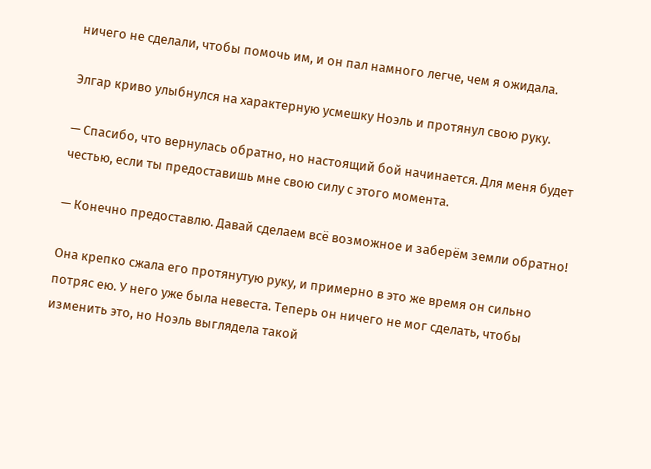ничего не сделали, чтобы помочь им, и он пал намного легче, чем я ожидала.

Элгар криво улыбнулся на характерную усмешку Ноэль и протянул свою руку.

— Спасибо, что вернулась обратно, но настоящий бой начинается. Для меня будет честью, если ты предоставишь мне свою силу с этого момента.

— Конечно предоставлю. Давай сделаем всё возможное и заберём земли обратно!

Она крепко сжала его протянутую руку, и примерно в это же время он сильно потряс ею. У него уже была невеста. Теперь он ничего не мог сделать, чтобы изменить это, но Ноэль выглядела такой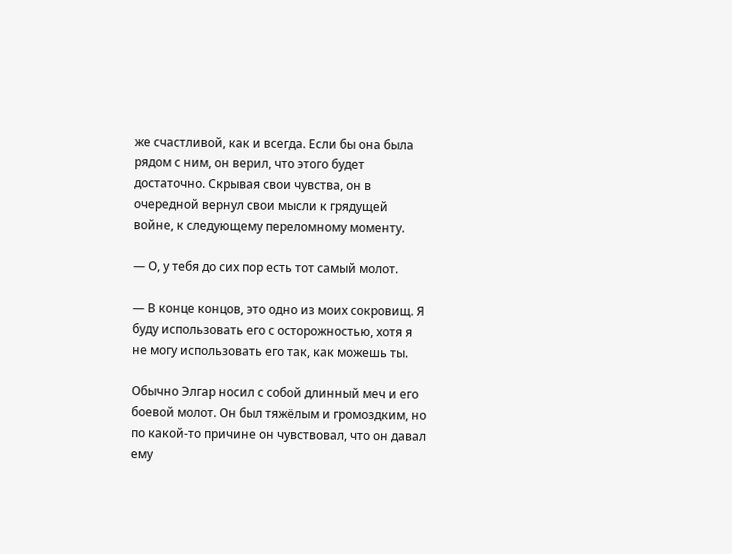же счастливой, как и всегда. Если бы она была рядом с ним, он верил, что этого будет достаточно. Скрывая свои чувства, он в очередной вернул свои мысли к грядущей войне, к следующему переломному моменту.

— О, у тебя до сих пор есть тот самый молот.

— В конце концов, это одно из моих сокровищ. Я буду использовать его с осторожностью, хотя я не могу использовать его так, как можешь ты.

Обычно Элгар носил с собой длинный меч и его боевой молот. Он был тяжёлым и громоздким, но по какой-то причине он чувствовал, что он давал ему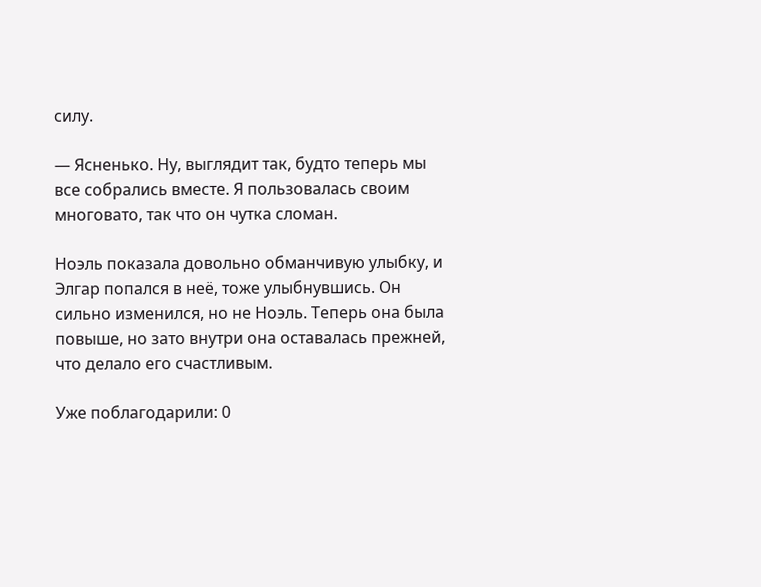силу.

— Ясненько. Ну, выглядит так, будто теперь мы все собрались вместе. Я пользовалась своим многовато, так что он чутка сломан.

Ноэль показала довольно обманчивую улыбку, и Элгар попался в неё, тоже улыбнувшись. Он сильно изменился, но не Ноэль. Теперь она была повыше, но зато внутри она оставалась прежней, что делало его счастливым.

Уже поблагодарили: 0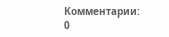Комментарии: 0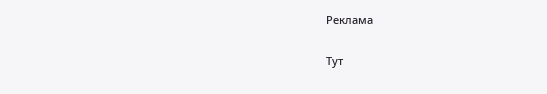Реклама

Тут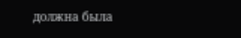должна была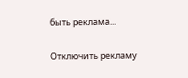быть реклама...

Отключить рекламу